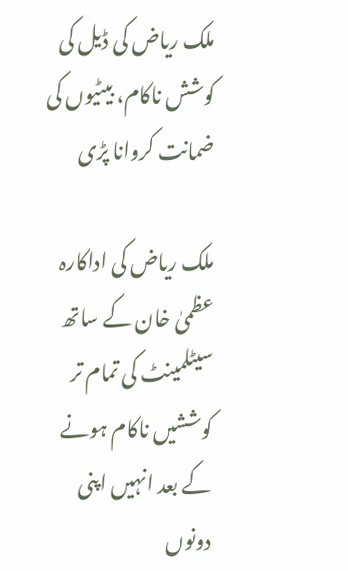ملک ریاض کی ڈیل کی کوشش ناکام، بیٹیوں کی ضمانت کروانا پڑی

ملک ریاض کی اداکارہ عظمیٰ خان کے ساتھ سیٹلمینٹ کی تمام تر کوششیں ناکام ہونے کے بعد انہیں اپنی دونوں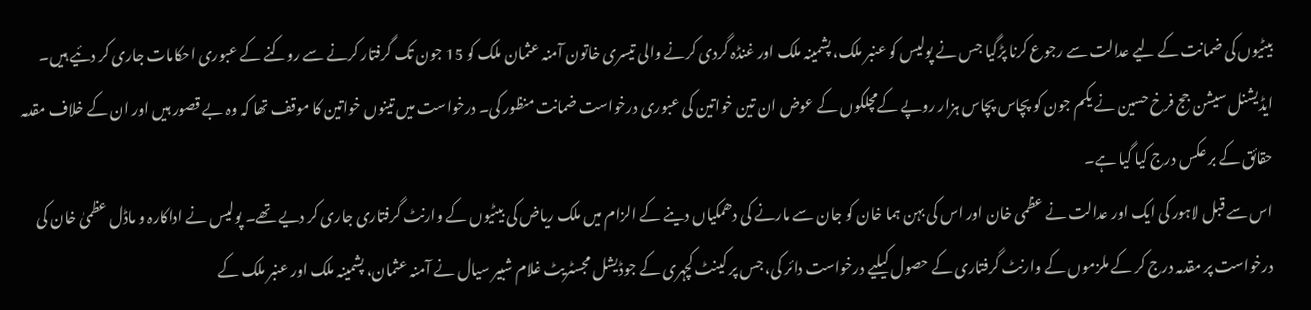بیٹیوں کی ضمانت کے لیے عدالت سے رجوع کرنا پڑگیا جس نے پولیس کو عنبر ملک، پشمینہ ملک اور غنڈہ گردی کرنے والی تیسری خاتون آمنہ عثمان ملک کو 15 جون تک گرفتار کرنے سے روکنے کے عبوری احکامات جاری کر دئیے ہیں۔
ایڈیشنل سیشن جج فرخ حسین نے یکم جون کو پچاس پچاس ہزار روپے کےمچلکوں کے عوض ان تین خواتین کی عبوری درخواست ضمانت منظور کی۔ درخواست میں تینوں خواتین کا موقف تھا کہ وہ بے قصور ہیں اور ان کے خلاف مقدمہ حقائق کے بر عکس درج کیا گیا ہے۔
اس سے قبل لاہور کی ایک اور عدالت نے عظمی خان اور اس کی بہن ہما خان کو جان سے مارنے کی دھمکیاں دینے کے الزام میں ملک ریاض کی بیٹیوں کے وارنٹ گرفتاری جاری کر دیے تھے۔ پولیس نے اداکارہ و ماڈل عظمیٰ خان کی درخواست پر مقدمہ درج کر کے ملزموں کے وارنٹ گرفتاری کے حصول کیلیے درخواست دائر کی، جس پر کینٹ کچہری کے جوڈیشل مجسٹریٹ غلام شبیر سیال نے آمنہ عثمان، پشمینہ ملک اور عنبر ملک کے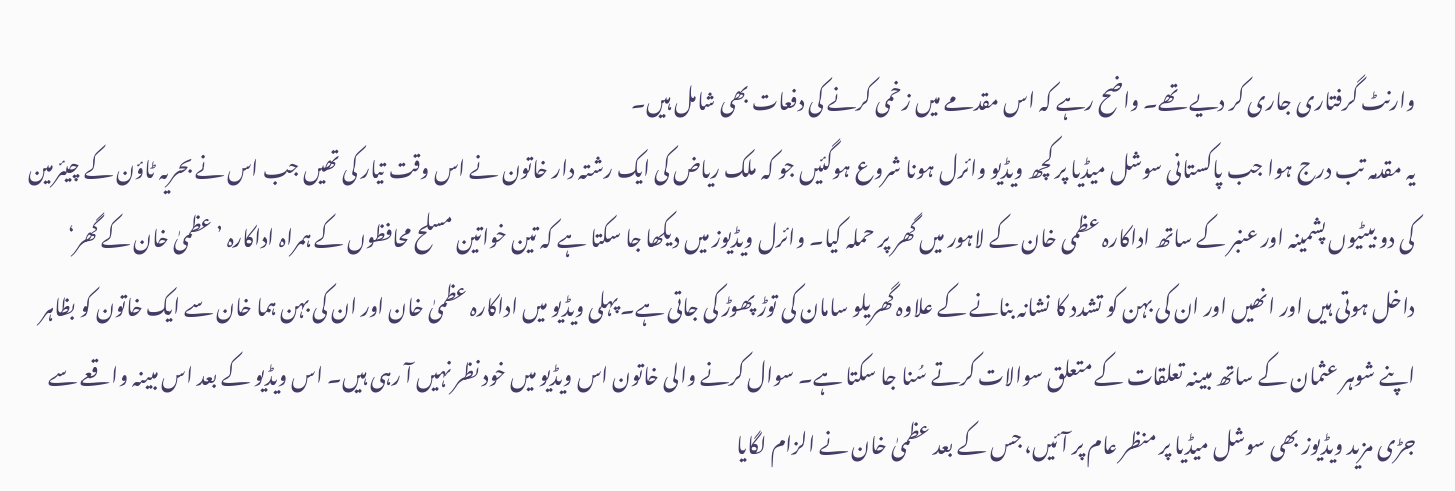وارنٹ گرفتاری جاری کر دیے تھے۔ واضح رہے کہ اس مقدمے میں زخمی کرنے کی دفعات بھی شامل ہیں۔
یہ مقدمہ تب درج ہوا جب پاکستانی سوشل میڈیا پر کچھ ویڈیو وائرل ہونا شروع ہوگئیں جو کہ ملک ریاض کی ایک رشتہ دار خاتون نے اس وقت تیار کی تھیں جب اس نے بحریہ ٹاؤن کے چیئرمین کی دو بیٹیوں پشمینہ اور عنبر کے ساتھ اداکارہ عظمی خان کے لاہور میں گھر پر حملہ کیا۔ وائرل ویڈیوز میں دیکھا جا سکتا ہے کہ تین خواتین مسلح محافظوں کے ہمراہ اداکارہ ’عظمیٰ خان کے گھر‘ داخل ہوتی ہیں اور انھیں اور ان کی بہن کو تشدد کا نشانہ بنانے کے علاوہ گھریلو سامان کی توڑ پھوڑ کی جاتی ہے۔ پہلی ویڈیو میں اداکارہ عظمیٰ خان اور ان کی بہن ہما خان سے ایک خاتون کو بظاہر اپنے شوہر عثمان کے ساتھ مبینہ تعلقات کے متعلق سوالات کرتے سُنا جا سکتا ہے۔ سوال کرنے والی خاتون اس ویڈیو میں خود نظر نہیں آ رہی ہیں۔ اس ویڈیو کے بعد اس مبینہ واقعے سے جڑی مزید ویڈیوز بھی سوشل میڈیا پر منظر عام پر آئیں، جس کے بعد عظمیٰ خان نے الزام لگایا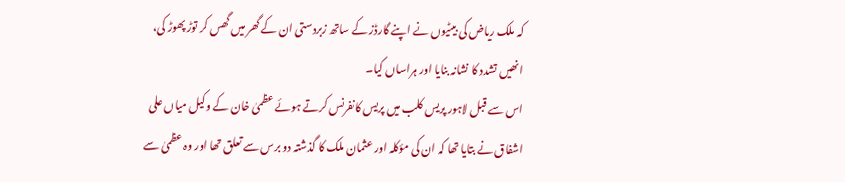کہ ملک ریاض کی بیٹیوں نے اپنے گارڈز کے ساتھ زبردستی ان کے گھر میں گھس کر توڑ پھوڑ کی، انھیں تشدد کا نشانہ بنایا اور ہراساں کیا۔
اس سے قبل لاہور پریس کلب میں پریس کانفرنس کرتے ہوئے عظمیٰ خان کے وکیل میاں علی اشفاق نے بتایا تھا کہ ان کی مؤکلہ اور عثمان ملک کا گذشتہ دو برس سے تعلق تھا اور وہ عظمیٰ سے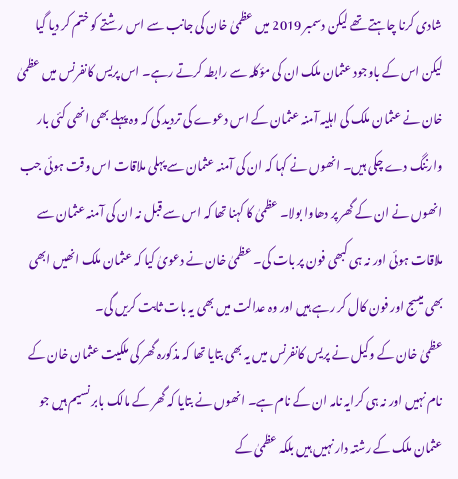شادی کرنا چاہتے تھے لیکن دسمبر 2019 میں عظمیٰ خان کی جانب سے اس رشتے کو ختم کر دیا گیا لیکن اس کے باوجود عثمان ملک ان کی مؤکلہ سے رابطہ کرتے رہے۔ اس پریس کانفرنس میں عظمیٰ خان نے عثمان ملک کی اہلیہ آمنہ عثمان کے اس دعوے کی تردید کی کہ وہ پہلے بھی انھی کئی بار وارننگ دے چکی ہیں۔ انھوں نے کہا کہ ان کی آمنہ عثمان سے پہلی ملاقات اس وقت ہوئی جب انھوں نے ان کے گھر پر دھاوا بولا۔ عظمیٰ کا کہنا تھا کہ اس سے قبل نہ ان کی آمنہ عثمان سے ملاقات ہوئی اور نہ ہی کبھی فون پر بات کی۔ عظمیٰ خان نے دعویٰ کیا کہ عثمان ملک انھیں ابھی بھی میسج اور فون کال کر رہے ہیں اور وہ عدالت میں بھی یہ بات ثابت کریں گی۔
عظمیٰ خان کے وکیل نے پریس کانفرنس میں یہ بھی بتایا تھا کہ مذکورہ گھر کی ملکیت عثمان خان کے نام نہیں اور نہ ہی کرایہ نامہ ان کے نام ہے۔ انھوں نے بتایا کہ گھر کے مالک بابر نسیم ہیں جو عثمان ملک کے رشتہ دار نہیں ہیں بلکہ عظمیٰ کے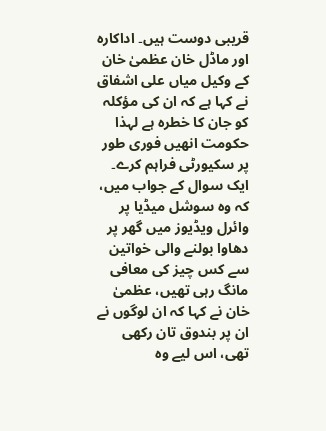قریبی دوست ہیں۔ اداکارہ اور ماڈل خان عظمیٰ خان کے وکیل میاں علی اشفاق نے کہا ہے کہ ان کی مؤکلہ کو جان کا خطرہ ہے لہذا حکومت انھیں فوری طور پر سکیورٹی فراہم کرے۔ ایک سوال کے جواب میں، کہ وہ سوشل میڈیا پر وائرل ویڈیوز میں گھر پر دھاوا بولنے والی خواتین سے کس چیز کی معافی مانگ رہی تھیں، عظمیٰ خان نے کہا کہ ان لوگوں نے ان پر بندوق تان رکھی تھی، اس لیے وہ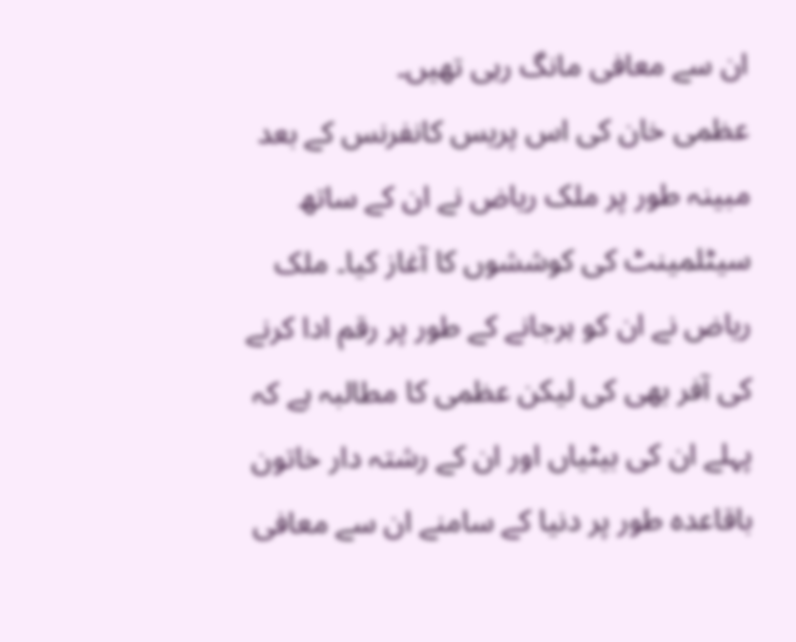ان سے معافی مانگ رہی تھیں۔
عظمی خان کی اس پریس کانفرنس کے بعد مبینہ طور پر ملک ریاض نے ان کے ساتھ سیٹلمینٹ کی کوششوں کا آغاز کیا۔ ملک ریاض نے ان کو ہرجانے کے طور پر رقم ادا کرنے کی آفر بھی کی لیکن عظمی کا مطالبہ ہے کہ پہلے ان کی بیٹیاں اور ان کے رشتہ دار خاتون باقاعدہ طور پر دنیا کے سامنے ان سے معافی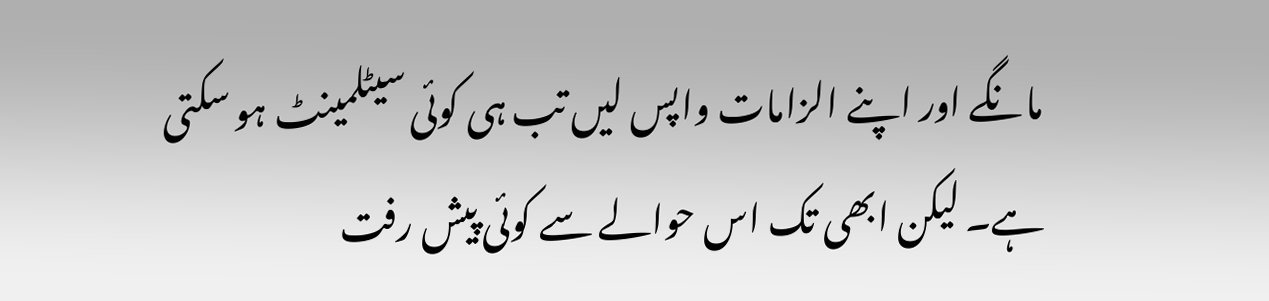مانگے اور اپنے الزامات واپس لیں تب ہی کوئی سیٹلمینٹ ہو سکتی ہے۔ لیکن ابھی تک اس حوالے سے کوئی پیش رفت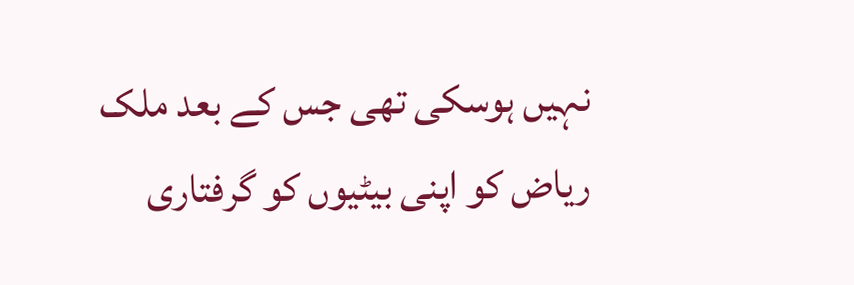نہیں ہوسکی تھی جس کے بعد ملک ریاض کو اپنی بیٹیوں کو گرفتاری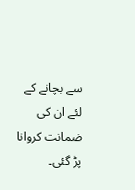سے بچانے کے لئے ان کی ضمانت کروانا پڑ گئی۔